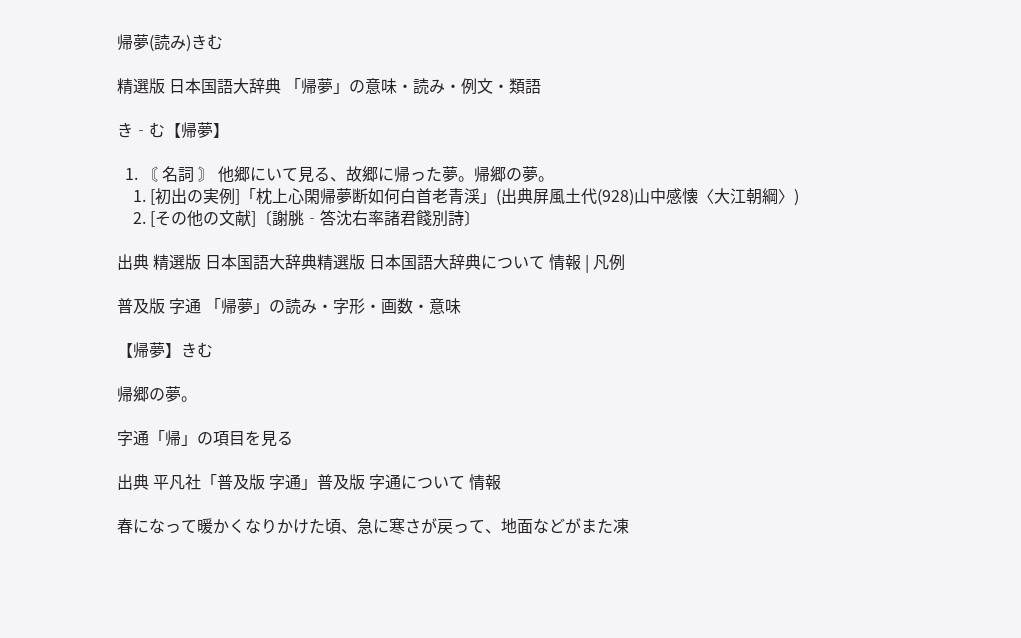帰夢(読み)きむ

精選版 日本国語大辞典 「帰夢」の意味・読み・例文・類語

き‐む【帰夢】

  1. 〘 名詞 〙 他郷にいて見る、故郷に帰った夢。帰郷の夢。
    1. [初出の実例]「枕上心閑帰夢断如何白首老青渓」(出典屏風土代(928)山中感懐〈大江朝綱〉)
    2. [その他の文献]〔謝朓‐答沈右率諸君餞別詩〕

出典 精選版 日本国語大辞典精選版 日本国語大辞典について 情報 | 凡例

普及版 字通 「帰夢」の読み・字形・画数・意味

【帰夢】きむ

帰郷の夢。

字通「帰」の項目を見る

出典 平凡社「普及版 字通」普及版 字通について 情報

春になって暖かくなりかけた頃、急に寒さが戻って、地面などがまた凍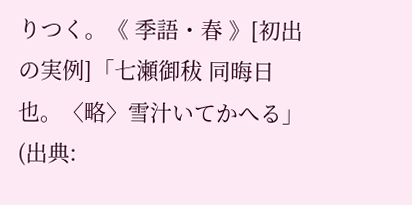りつく。《 季語・春 》[初出の実例]「七瀬御秡 同晦日也。〈略〉雪汁いてかへる」(出典: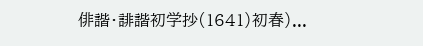俳諧・誹諧初学抄(1641)初春)...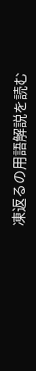凍返るの用語解説を読む